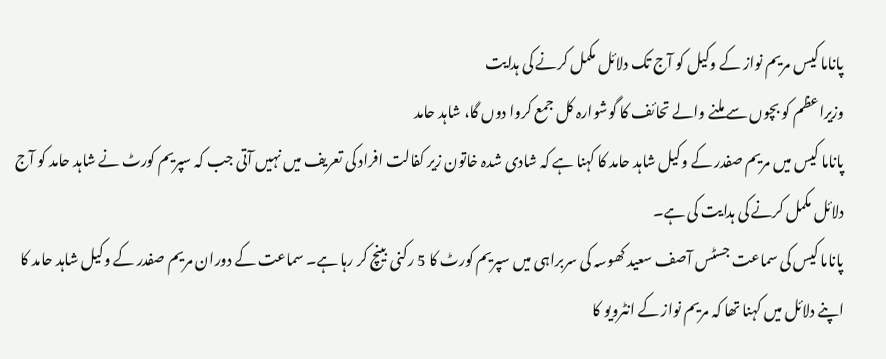پاناما کیس مریم نواز کے وکیل کو آج تک دلائل مکمل کرنے کی ہدایت
وزیراعظم کو بچوں سے ملنے والے تحائف کا گوشوارہ کل جمع کروا دوں گا، شاہد حامد
پاناما کیس میں مریم صفدر کے وکیل شاہد حامد کا کہنا ہے کہ شادی شدہ خاتون زیر کفالت افراد کی تعریف میں نہیں آتی جب کہ سپریم کورٹ نے شاہد حامد کو آج دلائل مکمل کرنے کی ہدایت کی ہے۔
پاناما کیس کی سماعت جسٹس آصف سعید کھوسہ کی سربراہی میں سپریم کورٹ کا 5 رکنی بینچ کر رہا ہے۔ سماعت کے دوران مریم صفدر کے وکیل شاہد حامد کا اپنے دلائل میں کہنا تھا کہ مریم نواز کے انٹرویو کا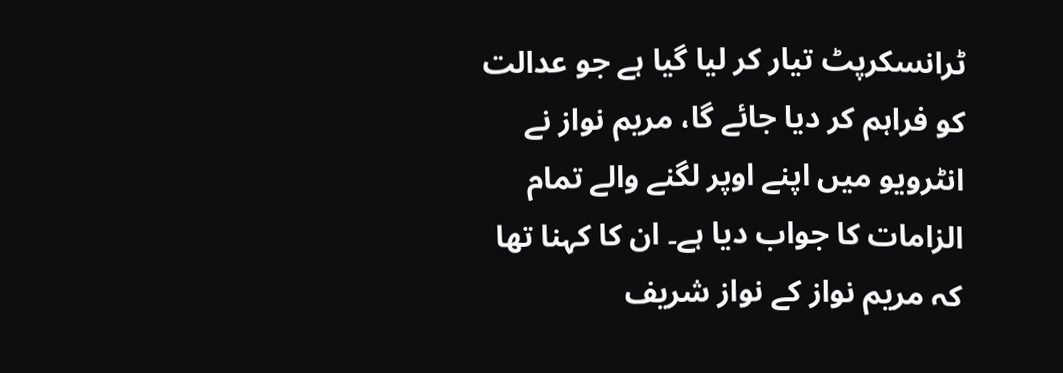ٹرانسکرپٹ تیار کر لیا گیا ہے جو عدالت کو فراہم کر دیا جائے گا، مریم نواز نے انٹرویو میں اپنے اوپر لگنے والے تمام الزامات کا جواب دیا ہے۔ ان کا کہنا تھا کہ مریم نواز کے نواز شریف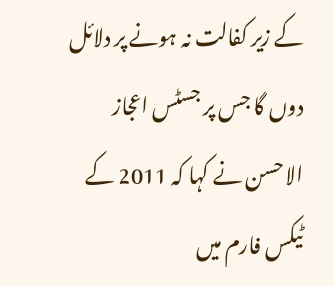کے زیر کفالت نہ ہونے پر دلائل دوں گا جس پر جسٹس اعجاز الاحسن نے کہا کہ 2011 کے ٹیکس فارم میں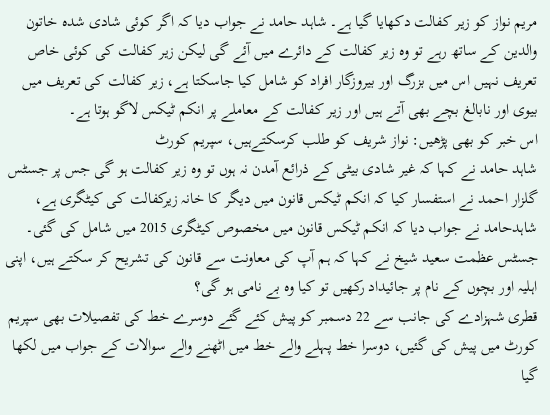مریم نواز کو زیر کفالت دکھایا گیا ہے۔ شاہد حامد نے جواب دیا کہ اگر کوئی شادی شدہ خاتون والدین کے ساتھ رہے تو وہ زیر کفالت کے دائرے میں آئے گی لیکن زیر کفالت کی کوئی خاص تعریف نہیں اس میں بزرگ اور بیروزگار افراد کو شامل کیا جاسکتا ہے، زیر کفالت کی تعریف میں بیوی اور نابالغ بچے بھی آتے ہیں اور زیر کفالت کے معاملے پر انکم ٹیکس لاگو ہوتا ہے۔
اس خبر کو بھی پڑھیں: نواز شریف کو طلب کرسکتےہیں، سپریم کورٹ
شاہد حامد نے کہا کہ غیر شادی بیٹی کے ذرائع آمدن نہ ہوں تو وہ زیر کفالت ہو گی جس پر جسٹس گلزار احمد نے استفسار کیا کہ انکم ٹیکس قانون میں دیگر کا خانہ زیرکفالت کی کیٹگری ہے، شاہدحامد نے جواب دیا کہ انکم ٹیکس قانون میں مخصوص کیٹگری 2015 میں شامل کی گئی۔ جسٹس عظمت سعید شیخ نے کہا کہ ہم آپ کی معاونت سے قانون کی تشریح کر سکتے ہیں، اپنی اہلیہ اور بچوں کے نام پر جائیداد رکھیں تو کیا وہ بے نامی ہو گی؟
قطری شہزادے کی جانب سے 22 دسمبر کو پیش کئے گئے دوسرے خط کی تفصیلات بھی سپریم کورٹ میں پیش کی گئیں، دوسرا خط پہلے والے خط میں اٹھنے والے سوالات کے جواب میں لکھا گیا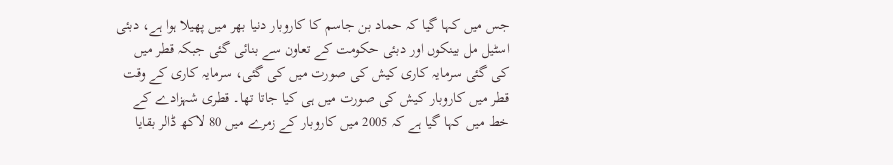جس میں کہا گیا کہ حماد بن جاسم کا کاروبار دنیا بھر میں پھیلا ہوا ہے، دبئی اسٹیل مل بینکوں اور دبئی حکومت کے تعاون سے بنائی گئی جبکہ قطر میں کی گئی سرمایہ کاری کیش کی صورت میں کی گئی، سرمایہ کاری کے وقت قطر میں کاروبار کیش کی صورت میں ہی کیا جاتا تھا۔ قطری شہزادے کے خط میں کہا گیا ہے کہ 2005 میں کاروبار کے زمرے میں 80 لاکھ ڈالر بقایا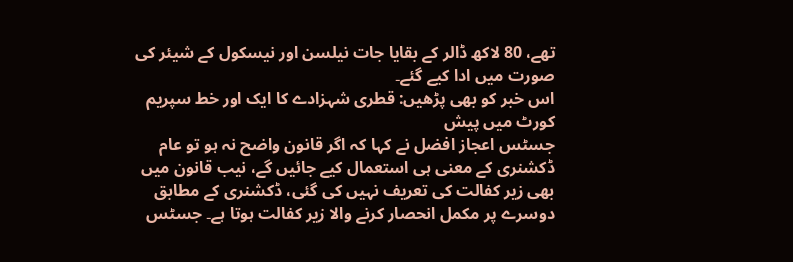تھے، 80 لاکھ ڈالر کے بقایا جات نیلسن اور نیسکول کے شیئر کی صورت میں ادا کیے گئے۔
اس خبر کو بھی پڑھیں: قطری شہزادے کا ایک اور خط سپریم کورٹ میں پیش
جسٹس اعجاز افضل نے کہا کہ اگر قانون واضح نہ ہو تو عام ڈکشنری کے معنی ہی استعمال کیے جائیں گے، نیب قانون میں بھی زیر کفالت کی تعریف نہیں کی گئی، ڈکشنری کے مطابق دوسرے پر مکمل انحصار کرنے والا زیر کفالت ہوتا ہے۔ جسٹس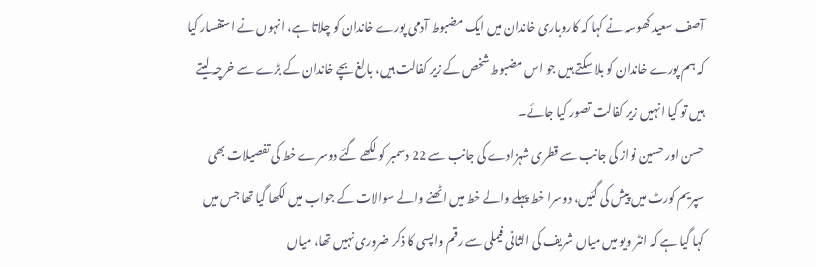آصف سعید کھوسہ نے کہا کہ کاروباری خاندان میں ایک مضبوط آدمی پورے خاندان کو چلاتا ہے، انہوں نے استفسار کیا کہ ہم پورے خاندان کو بلا سکتے ہیں جو اس مضبوط شخص کے زیر کفالت ہیں، بالغ بچے خاندان کے بڑے سے خرچہ لیتے ہیں تو کیا انہیں زیر کفالت تصور کیا جائے۔
حسن اور حسین نواز کی جانب سے قطری شہزادے کی جانب سے 22 دسمبر کو لکھے گئے دوسرے خط کی تفصیلات بھی سپریم کورٹ میں پیش کی گئیں، دوسرا خط پہلے والے خط میں اٹھنے والے سوالات کے جواب میں لکھا گیا تھا جس میں کہا گیا ہے کہ انٹر ویو میں میاں شریف کی الثانی فیملی سے رقم واپسی کا ذکر ضروری نہیں تھا، میاں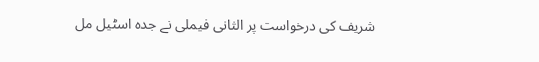شریف کی درخواست پر الثانی فیملی نے جدہ اسٹیل مل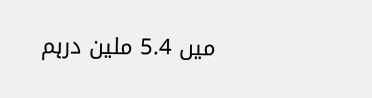میں 5.4 ملین درہم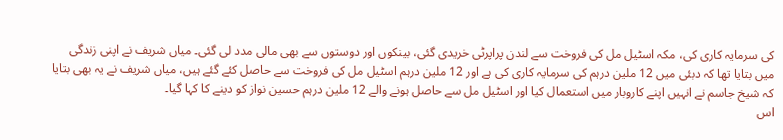کی سرمایہ کاری کی، مکہ اسٹیل مل کی فروخت سے لندن پراپرٹی خریدی گئی، بینکوں اور دوستوں سے بھی مالی مدد لی گئی۔ میاں شریف نے اپنی زندگی میں بتایا تھا کہ دبئی میں 12 ملین درہم کی سرمایہ کاری کی ہے اور 12 ملین درہم اسٹیل مل کی فروخت سے حاصل کئے گئے ہیں، میاں شریف نے یہ بھی بتایا کہ شیخ جاسم نے انہیں اپنے کاروبار میں استعمال کیا اور اسٹیل مل سے حاصل ہونے والے 12 ملین درہم حسین نواز کو دینے کا کہا گیا۔
اس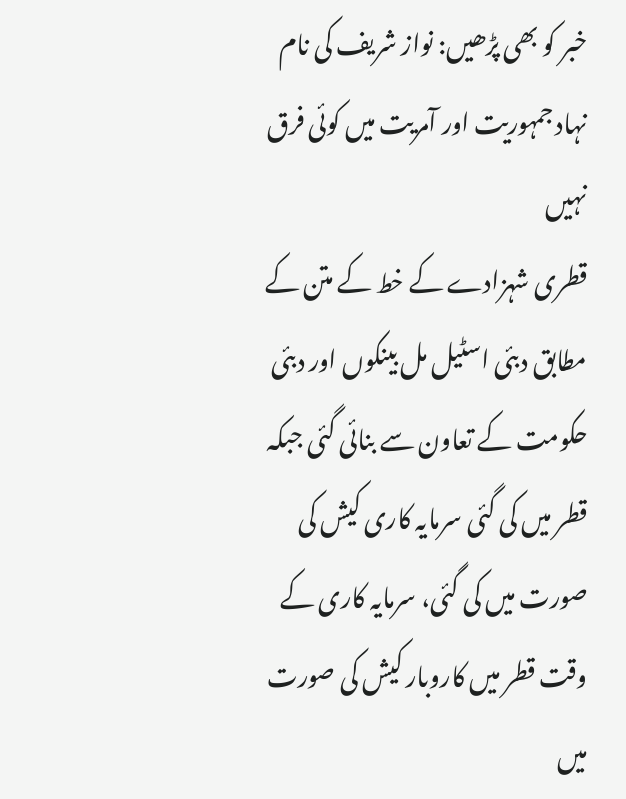خبر کو بھی پڑھیں: نواز شریف کی نام نہاد جمہوریت اور آمریت میں کوئی فرق نہیں
قطری شہزادے کے خط کے متن کے مطابق دبئی اسٹیل مل بینکوں اور دبئی حکومت کے تعاون سے بنائی گئی جبکہ قطر میں کی گئی سرمایہ کاری کیش کی صورت میں کی گئی، سرمایہ کاری کے وقت قطر میں کاروبار کیش کی صورت میں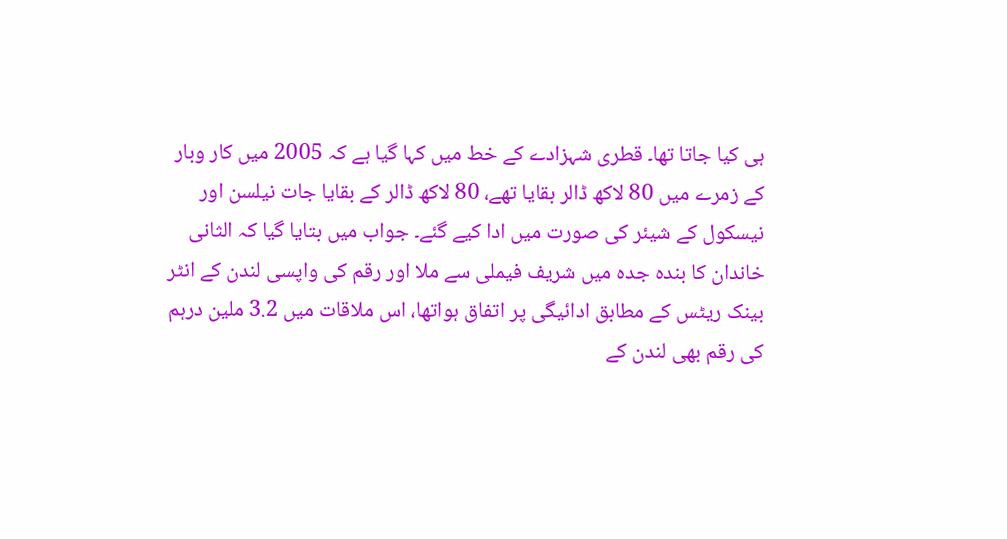ہی کیا جاتا تھا۔ قطری شہزادے کے خط میں کہا گیا ہے کہ 2005 میں کار وبار کے زمرے میں 80 لاکھ ڈالر بقایا تھے، 80 لاکھ ڈالر کے بقایا جات نیلسن اور نیسکول کے شیئر کی صورت میں ادا کیے گئے۔ جواب میں بتایا گیا کہ الثانی خاندان کا بندہ جدہ میں شریف فیملی سے ملا اور رقم کی واپسی لندن کے انٹر بینک ریٹس کے مطابق ادائیگی پر اتفاق ہواتھا، اس ملاقات میں 3.2 ملین درہم کی رقم بھی لندن کے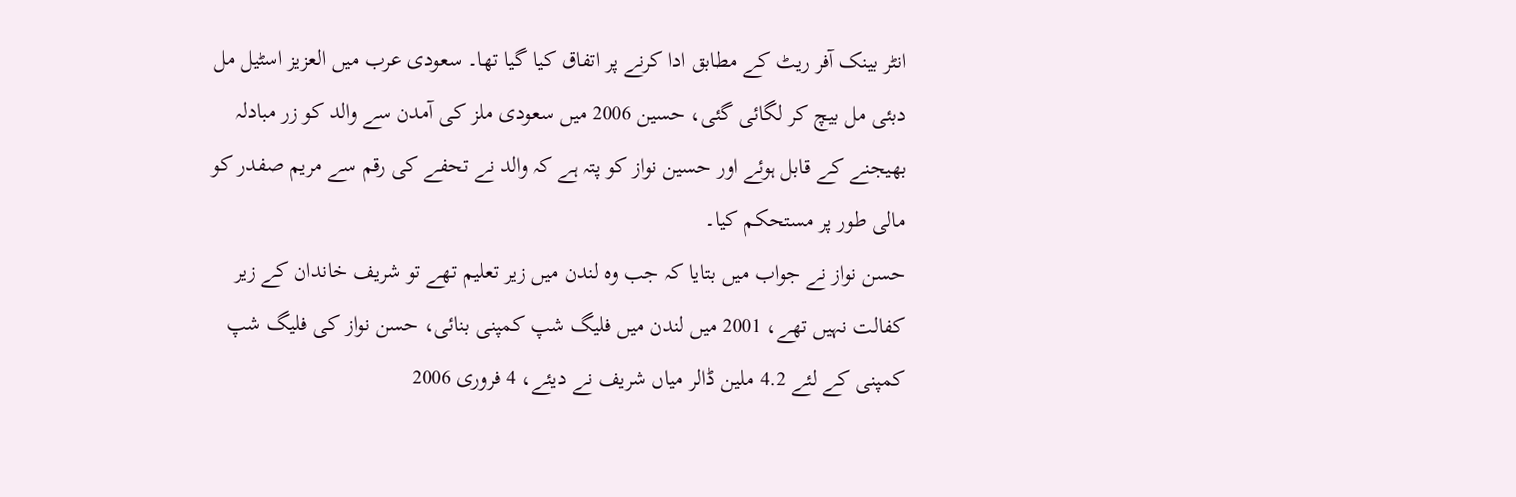انٹر بینک آفر ریٹ کے مطابق ادا کرنے پر اتفاق کیا گیا تھا۔ سعودی عرب میں العزیز اسٹیل مل دبئی مل بیچ کر لگائی گئی، حسین 2006 میں سعودی ملز کی آمدن سے والد کو زر مبادلہ بھیجنے کے قابل ہوئے اور حسین نواز کو پتہ ہے کہ والد نے تحفے کی رقم سے مریم صفدر کو مالی طور پر مستحکم کیا۔
حسن نواز نے جواب میں بتایا کہ جب وہ لندن میں زیر تعلیم تھے تو شریف خاندان کے زیر کفالت نہیں تھے، 2001 میں لندن میں فلیگ شپ کمپنی بنائی، حسن نواز کی فلیگ شپ کمپنی کے لئے 4.2 ملین ڈالر میاں شریف نے دیئے، 4 فروری 2006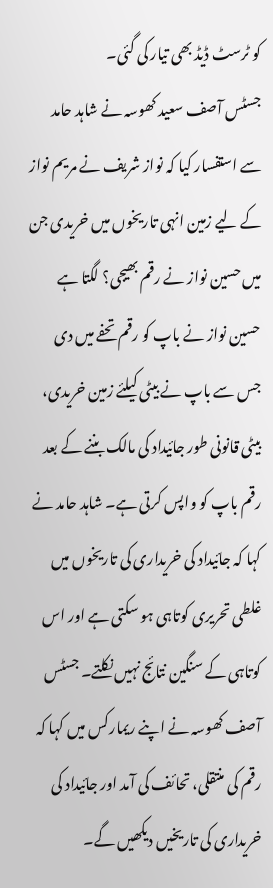کو ٹرسٹ ڈیڈ بھی تیار کی گئی۔
جسٹس آصف سعید کھوسہ نے شاہد حامد سے استفسار کیا کہ نواز شریف نے مریم نواز کے لیے زمین انہی تاریخوں میں خریدی جن میں حسین نواز نے رقم بھیجی؟ لگتا ہے حسین نواز نے باپ کو رقم تحفے میں دی جس سے باپ نے بیٹی کیلئے زمین خریدی، بیٹی قانونی طور جائیداد کی مالک بننے کے بعد رقم باپ کو واپس کرتی ہے۔ شاہد حامد نے کہا کہ جائیداد کی خریداری کی تاریخوں میں غلطی تحریری کوتاہی ہو سکتی ہے اور اس کوتاہی کے سنگین نتائج نہیں نکلتے۔ جسٹس آصف کھوسہ نے اپنے ریمارکس میں کہا کہ رقم کی منتقلی، تحائف کی آمد اور جائیداد کی خریداری کی تاریخیں دیکھیں گے۔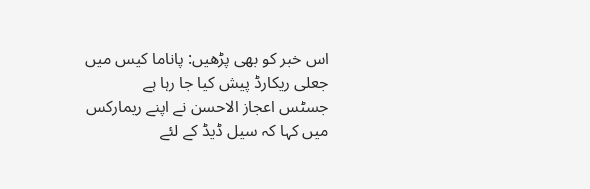اس خبر کو بھی پڑھیں: پاناما کیس میں جعلی ریکارڈ پیش کیا جا رہا ہے
جسٹس اعجاز الاحسن نے اپنے ریمارکس میں کہا کہ سیل ڈیڈ کے لئے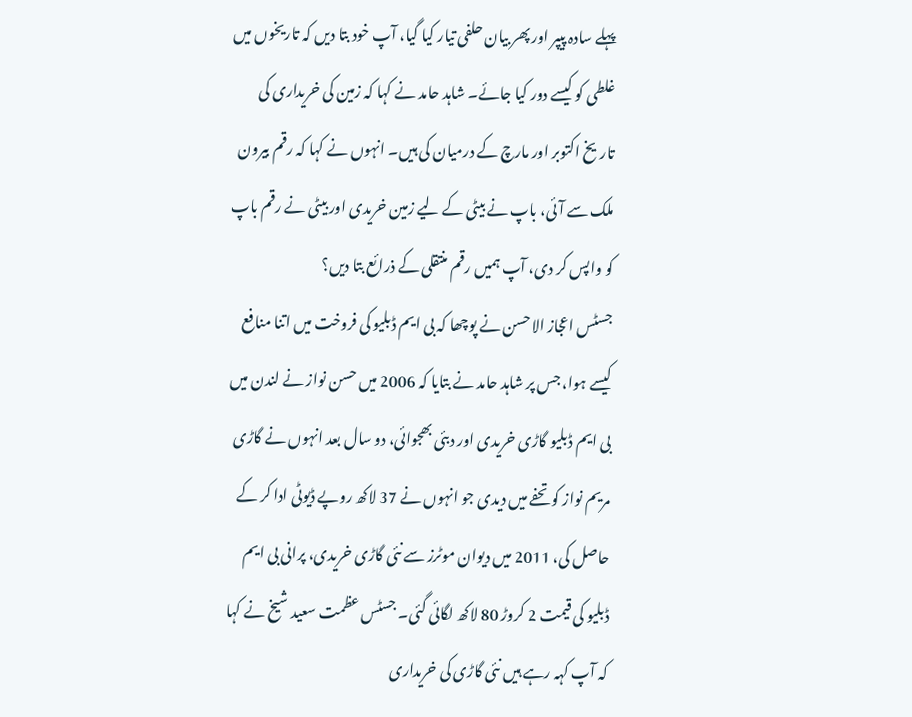پہلے سادہ پیپر اور پھر بیان حلفی تیار کیا گیا، آپ خود بتا دیں کہ تاریخوں میں غلطی کو کیسے دور کیا جائے۔ شاہد حامد نے کہا کہ زمین کی خریداری کی تاریخ اکتوبر اور مارچ کے درمیان کی ہیں۔ انہوں نے کہا کہ رقم بیرون ملک سے آئی، باپ نے بیٹی کے لیے زمین خریدی اور بیٹی نے رقم باپ کو واپس کر دی، آپ ہمیں رقم منتقلی کے ذرائع بتا دیں؟
جسٹس اعجاز الاحسن نے پوچھا کہ بی ایم ڈبلیو کی فروخت میں اتنا منافع کیسے ہوا، جس پر شاہد حامد نے بتایا کہ 2006 میں حسن نواز نے لندن میں بی ایم ڈبلیو گاڑی خریدی اور دبئی بھجوائی، دو سال بعد انہوں نے گاڑی مریم نواز کو تحفے میں دیدی جو انہوں نے 37 لاکھ روپے ڈیوٹی ادا کر کے حاصل کی، 2011 میں دیوان موٹرز سے نئی گاڑی خریدی، پرانی بی ایم ڈبلیو کی قیمت 2 کروڑ 80 لاکھ لگائی گئی۔ جسٹس عظمت سعید شیخ نے کہا کہ آپ کہہ رہے ہیں نئی گاڑی کی خریداری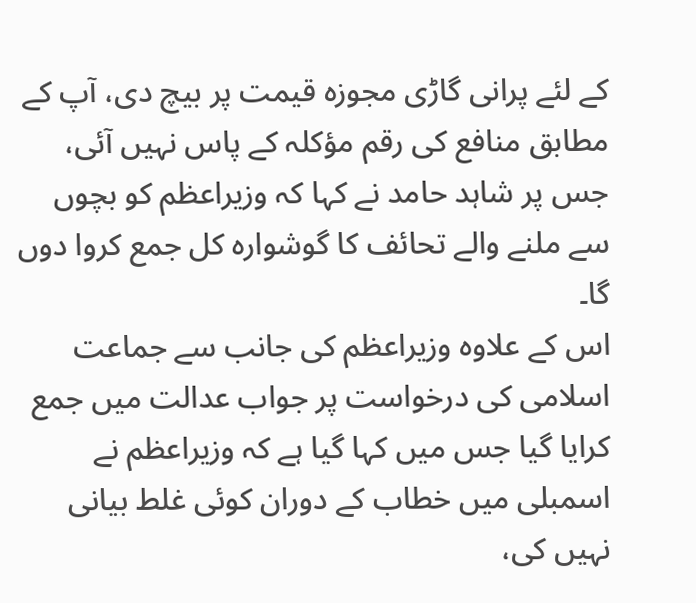کے لئے پرانی گاڑی مجوزہ قیمت پر بیچ دی، آپ کے مطابق منافع کی رقم مؤکلہ کے پاس نہیں آئی، جس پر شاہد حامد نے کہا کہ وزیراعظم کو بچوں سے ملنے والے تحائف کا گوشوارہ کل جمع کروا دوں گا۔
اس کے علاوہ وزیراعظم کی جانب سے جماعت اسلامی کی درخواست پر جواب عدالت میں جمع کرایا گیا جس میں کہا گیا ہے کہ وزیراعظم نے اسمبلی میں خطاب کے دوران کوئی غلط بیانی نہیں کی،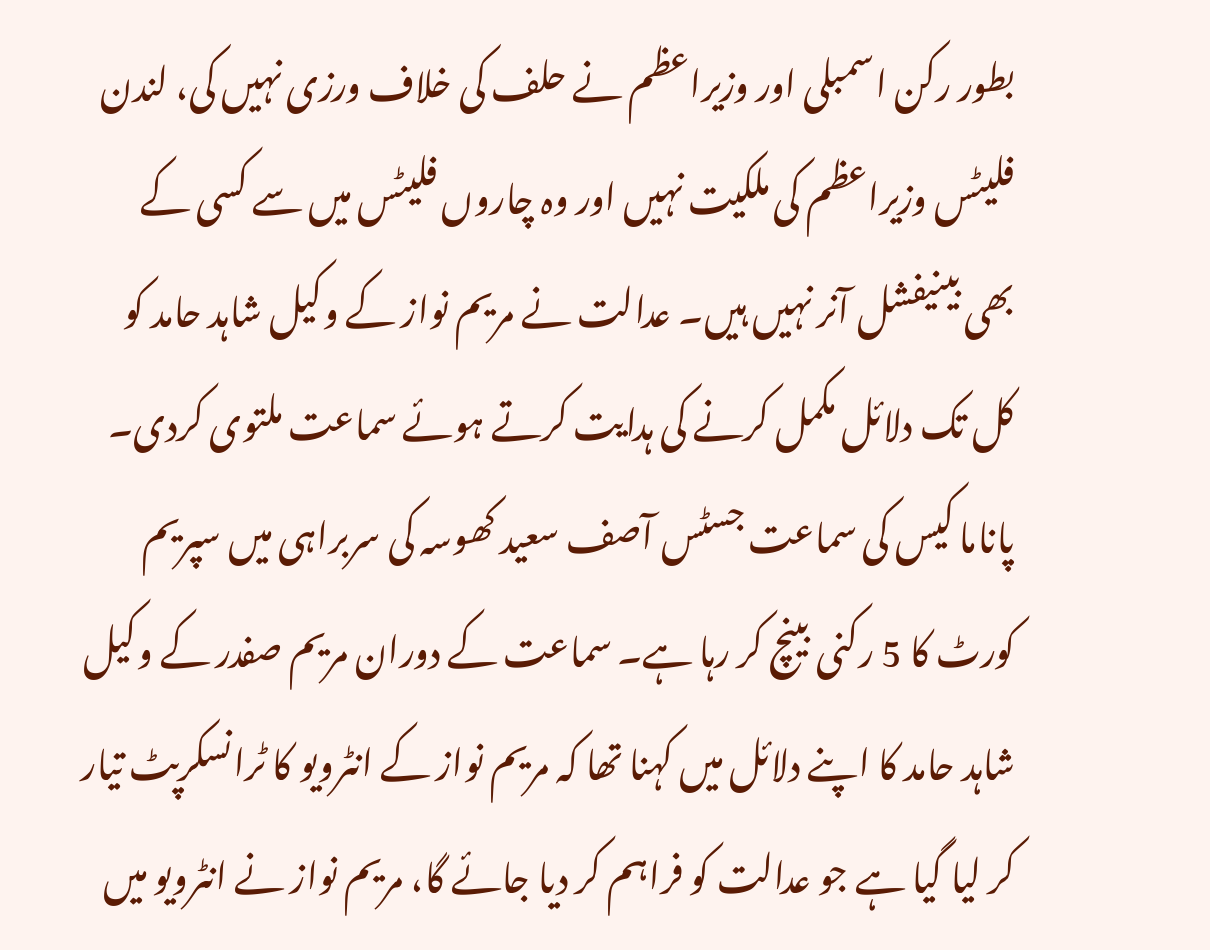بطور رکن اسمبلی اور وزیراعظم نے حلف کی خلاف ورزی نہیں کی، لندن فلیٹس وزیراعظم کی ملکیت نہیں اور وہ چاروں فلیٹس میں سے کسی کے بھی بینیفشل آنر نہیں ہیں۔ عدالت نے مریم نواز کے وکیل شاہد حامد کو کل تک دلائل مکمل کرنے کی ہدایت کرتے ہوئے سماعت ملتوی کردی۔
پاناما کیس کی سماعت جسٹس آصف سعید کھوسہ کی سربراہی میں سپریم کورٹ کا 5 رکنی بینچ کر رہا ہے۔ سماعت کے دوران مریم صفدر کے وکیل شاہد حامد کا اپنے دلائل میں کہنا تھا کہ مریم نواز کے انٹرویو کا ٹرانسکرپٹ تیار کر لیا گیا ہے جو عدالت کو فراہم کر دیا جائے گا، مریم نواز نے انٹرویو میں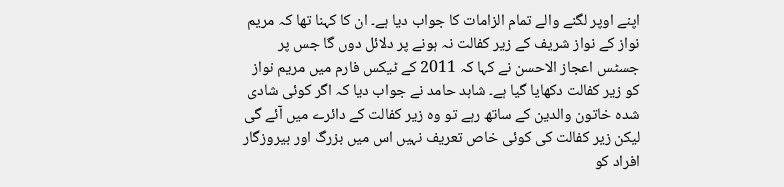اپنے اوپر لگنے والے تمام الزامات کا جواب دیا ہے۔ ان کا کہنا تھا کہ مریم نواز کے نواز شریف کے زیر کفالت نہ ہونے پر دلائل دوں گا جس پر جسٹس اعجاز الاحسن نے کہا کہ 2011 کے ٹیکس فارم میں مریم نواز کو زیر کفالت دکھایا گیا ہے۔ شاہد حامد نے جواب دیا کہ اگر کوئی شادی شدہ خاتون والدین کے ساتھ رہے تو وہ زیر کفالت کے دائرے میں آئے گی لیکن زیر کفالت کی کوئی خاص تعریف نہیں اس میں بزرگ اور بیروزگار افراد کو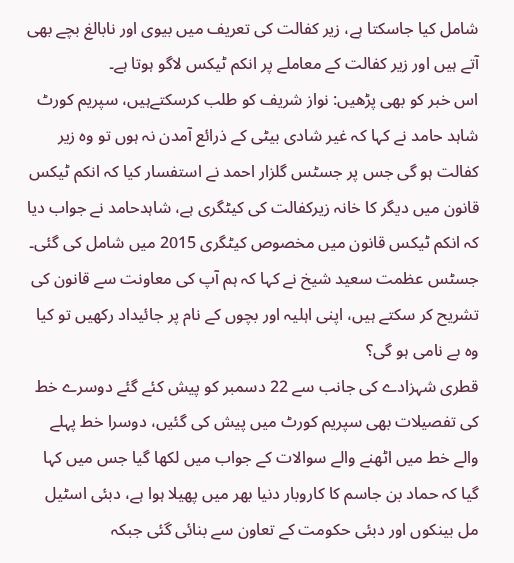شامل کیا جاسکتا ہے، زیر کفالت کی تعریف میں بیوی اور نابالغ بچے بھی آتے ہیں اور زیر کفالت کے معاملے پر انکم ٹیکس لاگو ہوتا ہے۔
اس خبر کو بھی پڑھیں: نواز شریف کو طلب کرسکتےہیں، سپریم کورٹ
شاہد حامد نے کہا کہ غیر شادی بیٹی کے ذرائع آمدن نہ ہوں تو وہ زیر کفالت ہو گی جس پر جسٹس گلزار احمد نے استفسار کیا کہ انکم ٹیکس قانون میں دیگر کا خانہ زیرکفالت کی کیٹگری ہے، شاہدحامد نے جواب دیا کہ انکم ٹیکس قانون میں مخصوص کیٹگری 2015 میں شامل کی گئی۔ جسٹس عظمت سعید شیخ نے کہا کہ ہم آپ کی معاونت سے قانون کی تشریح کر سکتے ہیں، اپنی اہلیہ اور بچوں کے نام پر جائیداد رکھیں تو کیا وہ بے نامی ہو گی؟
قطری شہزادے کی جانب سے 22 دسمبر کو پیش کئے گئے دوسرے خط کی تفصیلات بھی سپریم کورٹ میں پیش کی گئیں، دوسرا خط پہلے والے خط میں اٹھنے والے سوالات کے جواب میں لکھا گیا جس میں کہا گیا کہ حماد بن جاسم کا کاروبار دنیا بھر میں پھیلا ہوا ہے، دبئی اسٹیل مل بینکوں اور دبئی حکومت کے تعاون سے بنائی گئی جبکہ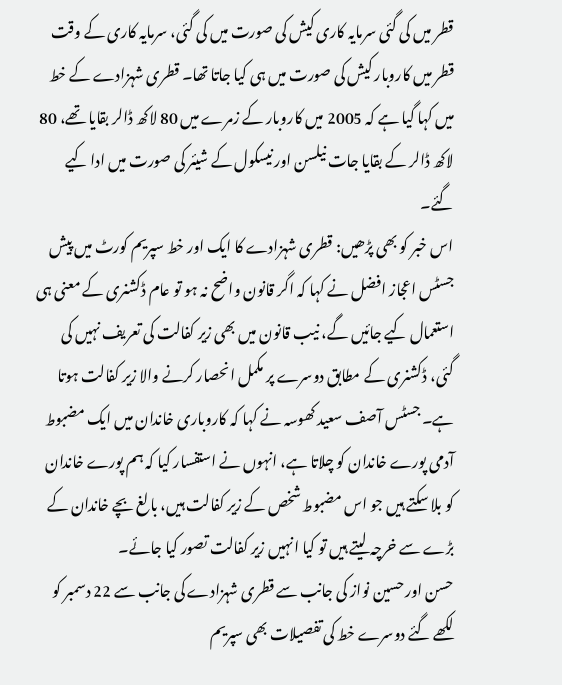قطر میں کی گئی سرمایہ کاری کیش کی صورت میں کی گئی، سرمایہ کاری کے وقت قطر میں کاروبار کیش کی صورت میں ہی کیا جاتا تھا۔ قطری شہزادے کے خط میں کہا گیا ہے کہ 2005 میں کاروبار کے زمرے میں 80 لاکھ ڈالر بقایا تھے، 80 لاکھ ڈالر کے بقایا جات نیلسن اور نیسکول کے شیئر کی صورت میں ادا کیے گئے۔
اس خبر کو بھی پڑھیں: قطری شہزادے کا ایک اور خط سپریم کورٹ میں پیش
جسٹس اعجاز افضل نے کہا کہ اگر قانون واضح نہ ہو تو عام ڈکشنری کے معنی ہی استعمال کیے جائیں گے، نیب قانون میں بھی زیر کفالت کی تعریف نہیں کی گئی، ڈکشنری کے مطابق دوسرے پر مکمل انحصار کرنے والا زیر کفالت ہوتا ہے۔ جسٹس آصف سعید کھوسہ نے کہا کہ کاروباری خاندان میں ایک مضبوط آدمی پورے خاندان کو چلاتا ہے، انہوں نے استفسار کیا کہ ہم پورے خاندان کو بلا سکتے ہیں جو اس مضبوط شخص کے زیر کفالت ہیں، بالغ بچے خاندان کے بڑے سے خرچہ لیتے ہیں تو کیا انہیں زیر کفالت تصور کیا جائے۔
حسن اور حسین نواز کی جانب سے قطری شہزادے کی جانب سے 22 دسمبر کو لکھے گئے دوسرے خط کی تفصیلات بھی سپریم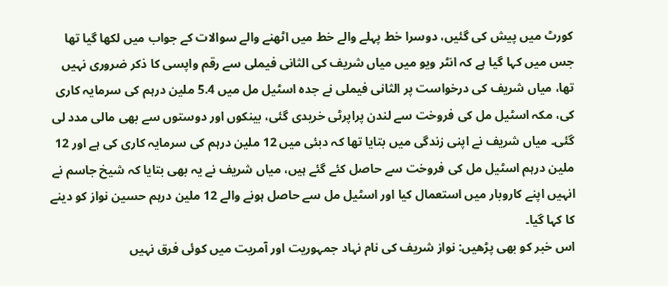کورٹ میں پیش کی گئیں، دوسرا خط پہلے والے خط میں اٹھنے والے سوالات کے جواب میں لکھا گیا تھا جس میں کہا گیا ہے کہ انٹر ویو میں میاں شریف کی الثانی فیملی سے رقم واپسی کا ذکر ضروری نہیں تھا، میاں شریف کی درخواست پر الثانی فیملی نے جدہ اسٹیل مل میں 5.4 ملین درہم کی سرمایہ کاری کی، مکہ اسٹیل مل کی فروخت سے لندن پراپرٹی خریدی گئی، بینکوں اور دوستوں سے بھی مالی مدد لی گئی۔ میاں شریف نے اپنی زندگی میں بتایا تھا کہ دبئی میں 12 ملین درہم کی سرمایہ کاری کی ہے اور 12 ملین درہم اسٹیل مل کی فروخت سے حاصل کئے گئے ہیں، میاں شریف نے یہ بھی بتایا کہ شیخ جاسم نے انہیں اپنے کاروبار میں استعمال کیا اور اسٹیل مل سے حاصل ہونے والے 12 ملین درہم حسین نواز کو دینے کا کہا گیا۔
اس خبر کو بھی پڑھیں: نواز شریف کی نام نہاد جمہوریت اور آمریت میں کوئی فرق نہیں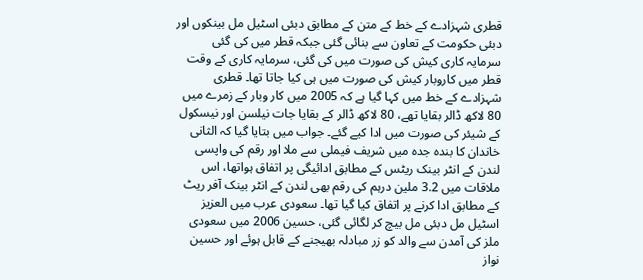قطری شہزادے کے خط کے متن کے مطابق دبئی اسٹیل مل بینکوں اور دبئی حکومت کے تعاون سے بنائی گئی جبکہ قطر میں کی گئی سرمایہ کاری کیش کی صورت میں کی گئی، سرمایہ کاری کے وقت قطر میں کاروبار کیش کی صورت میں ہی کیا جاتا تھا۔ قطری شہزادے کے خط میں کہا گیا ہے کہ 2005 میں کار وبار کے زمرے میں 80 لاکھ ڈالر بقایا تھے، 80 لاکھ ڈالر کے بقایا جات نیلسن اور نیسکول کے شیئر کی صورت میں ادا کیے گئے۔ جواب میں بتایا گیا کہ الثانی خاندان کا بندہ جدہ میں شریف فیملی سے ملا اور رقم کی واپسی لندن کے انٹر بینک ریٹس کے مطابق ادائیگی پر اتفاق ہواتھا، اس ملاقات میں 3.2 ملین درہم کی رقم بھی لندن کے انٹر بینک آفر ریٹ کے مطابق ادا کرنے پر اتفاق کیا گیا تھا۔ سعودی عرب میں العزیز اسٹیل مل دبئی مل بیچ کر لگائی گئی، حسین 2006 میں سعودی ملز کی آمدن سے والد کو زر مبادلہ بھیجنے کے قابل ہوئے اور حسین نواز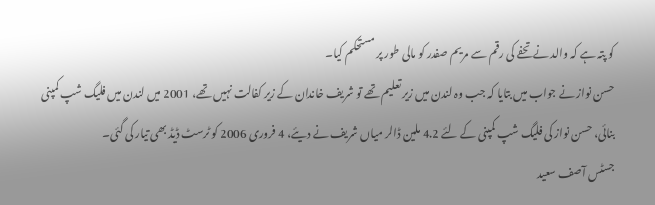کو پتہ ہے کہ والد نے تحفے کی رقم سے مریم صفدر کو مالی طور پر مستحکم کیا۔
حسن نواز نے جواب میں بتایا کہ جب وہ لندن میں زیر تعلیم تھے تو شریف خاندان کے زیر کفالت نہیں تھے، 2001 میں لندن میں فلیگ شپ کمپنی بنائی، حسن نواز کی فلیگ شپ کمپنی کے لئے 4.2 ملین ڈالر میاں شریف نے دیئے، 4 فروری 2006 کو ٹرسٹ ڈیڈ بھی تیار کی گئی۔
جسٹس آصف سعید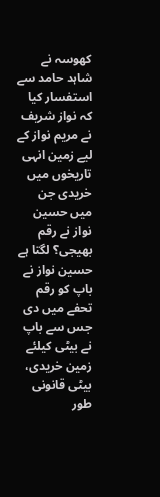کھوسہ نے شاہد حامد سے استفسار کیا کہ نواز شریف نے مریم نواز کے لیے زمین انہی تاریخوں میں خریدی جن میں حسین نواز نے رقم بھیجی؟ لگتا ہے حسین نواز نے باپ کو رقم تحفے میں دی جس سے باپ نے بیٹی کیلئے زمین خریدی، بیٹی قانونی طور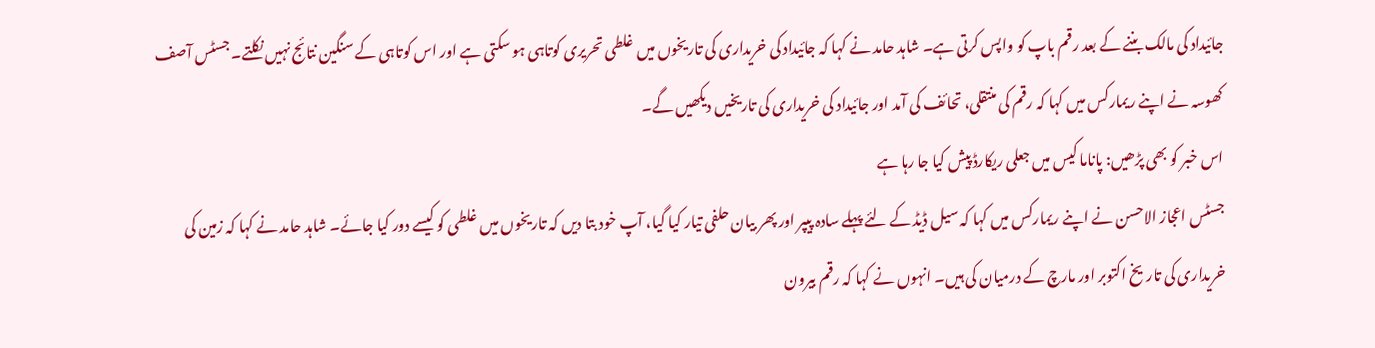جائیداد کی مالک بننے کے بعد رقم باپ کو واپس کرتی ہے۔ شاہد حامد نے کہا کہ جائیداد کی خریداری کی تاریخوں میں غلطی تحریری کوتاہی ہو سکتی ہے اور اس کوتاہی کے سنگین نتائج نہیں نکلتے۔ جسٹس آصف کھوسہ نے اپنے ریمارکس میں کہا کہ رقم کی منتقلی، تحائف کی آمد اور جائیداد کی خریداری کی تاریخیں دیکھیں گے۔
اس خبر کو بھی پڑھیں: پاناما کیس میں جعلی ریکارڈ پیش کیا جا رہا ہے
جسٹس اعجاز الاحسن نے اپنے ریمارکس میں کہا کہ سیل ڈیڈ کے لئے پہلے سادہ پیپر اور پھر بیان حلفی تیار کیا گیا، آپ خود بتا دیں کہ تاریخوں میں غلطی کو کیسے دور کیا جائے۔ شاہد حامد نے کہا کہ زمین کی خریداری کی تاریخ اکتوبر اور مارچ کے درمیان کی ہیں۔ انہوں نے کہا کہ رقم بیرون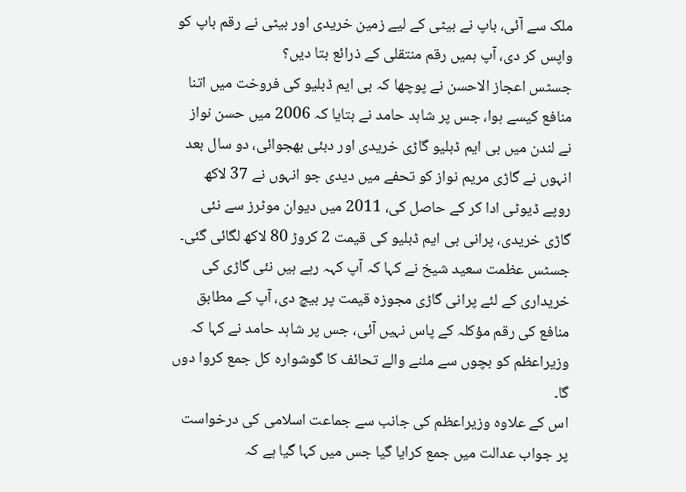ملک سے آئی، باپ نے بیٹی کے لیے زمین خریدی اور بیٹی نے رقم باپ کو واپس کر دی، آپ ہمیں رقم منتقلی کے ذرائع بتا دیں؟
جسٹس اعجاز الاحسن نے پوچھا کہ بی ایم ڈبلیو کی فروخت میں اتنا منافع کیسے ہوا، جس پر شاہد حامد نے بتایا کہ 2006 میں حسن نواز نے لندن میں بی ایم ڈبلیو گاڑی خریدی اور دبئی بھجوائی، دو سال بعد انہوں نے گاڑی مریم نواز کو تحفے میں دیدی جو انہوں نے 37 لاکھ روپے ڈیوٹی ادا کر کے حاصل کی، 2011 میں دیوان موٹرز سے نئی گاڑی خریدی، پرانی بی ایم ڈبلیو کی قیمت 2 کروڑ 80 لاکھ لگائی گئی۔ جسٹس عظمت سعید شیخ نے کہا کہ آپ کہہ رہے ہیں نئی گاڑی کی خریداری کے لئے پرانی گاڑی مجوزہ قیمت پر بیچ دی، آپ کے مطابق منافع کی رقم مؤکلہ کے پاس نہیں آئی، جس پر شاہد حامد نے کہا کہ وزیراعظم کو بچوں سے ملنے والے تحائف کا گوشوارہ کل جمع کروا دوں گا۔
اس کے علاوہ وزیراعظم کی جانب سے جماعت اسلامی کی درخواست پر جواب عدالت میں جمع کرایا گیا جس میں کہا گیا ہے کہ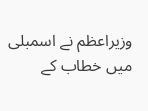وزیراعظم نے اسمبلی میں خطاب کے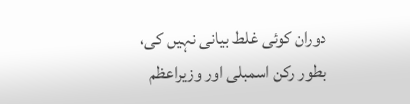دوران کوئی غلط بیانی نہیں کی، بطور رکن اسمبلی اور وزیراعظم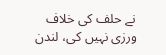نے حلف کی خلاف ورزی نہیں کی، لندن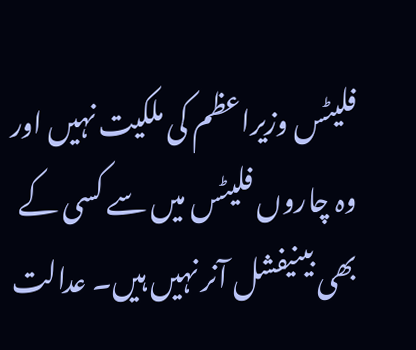فلیٹس وزیراعظم کی ملکیت نہیں اور وہ چاروں فلیٹس میں سے کسی کے بھی بینیفشل آنر نہیں ہیں۔ عدالت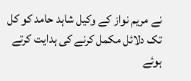نے مریم نواز کے وکیل شاہد حامد کو کل تک دلائل مکمل کرنے کی ہدایت کرتے ہوئے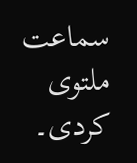سماعت ملتوی کردی۔